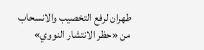طهران لرفع التخصيب والانسحاب من «حظر الانتشار النووي»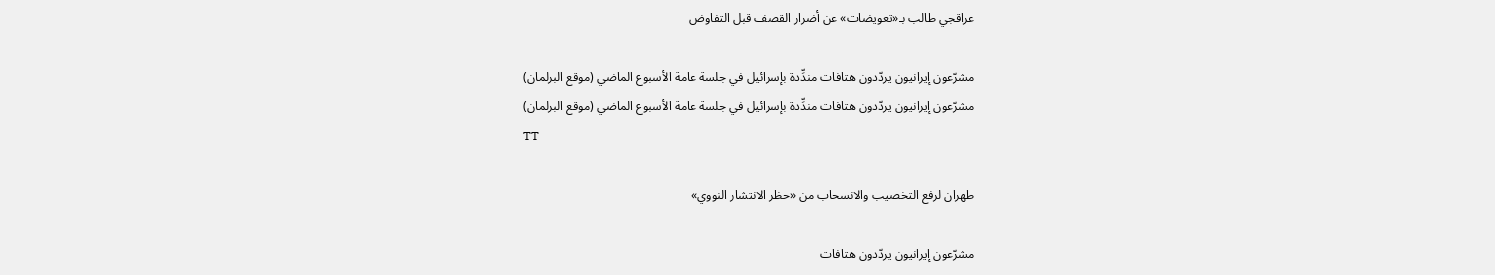عراقجي طالب بـ«تعويضات» عن أضرار القصف قبل التفاوض

مشرّعون إيرانيون يردّدون هتافات مندِّدة بإسرائيل في جلسة عامة الأسبوع الماضي (موقع البرلمان)
مشرّعون إيرانيون يردّدون هتافات مندِّدة بإسرائيل في جلسة عامة الأسبوع الماضي (موقع البرلمان)
TT

طهران لرفع التخصيب والانسحاب من «حظر الانتشار النووي»

مشرّعون إيرانيون يردّدون هتافات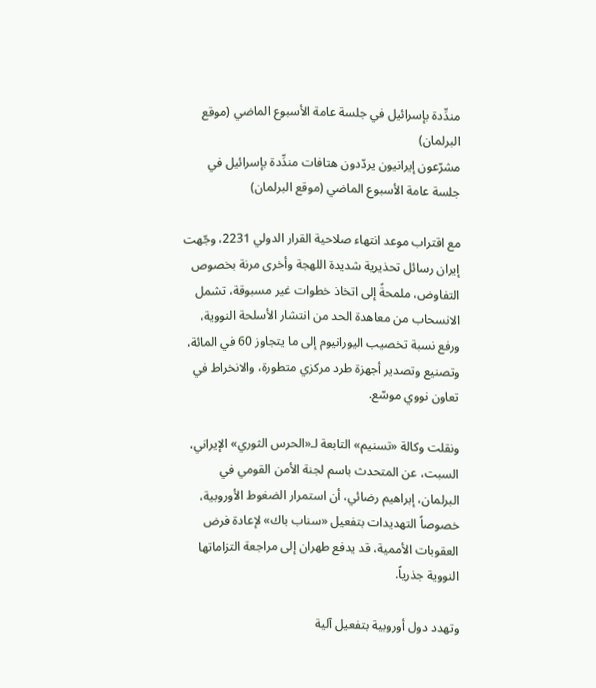مندِّدة بإسرائيل في جلسة عامة الأسبوع الماضي (موقع البرلمان)
مشرّعون إيرانيون يردّدون هتافات مندِّدة بإسرائيل في جلسة عامة الأسبوع الماضي (موقع البرلمان)

مع اقتراب موعد انتهاء صلاحية القرار الدولي 2231، وجّهت إيران رسائل تحذيرية شديدة اللهجة وأخرى مرنة بخصوص التفاوض، ملمحةً إلى اتخاذ خطوات غير مسبوقة، تشمل الانسحاب من معاهدة الحد من انتشار الأسلحة النووية، ورفع نسبة تخصيب اليورانيوم إلى ما يتجاوز 60 في المائة، وتصنيع وتصدير أجهزة طرد مركزي متطورة، والانخراط في تعاون نووي موسّع.

ونقلت وكالة «تسنيم» التابعة لـ«الحرس الثوري» الإيراني، السبت، عن المتحدث باسم لجنة الأمن القومي في البرلمان، إبراهيم رضائي، أن استمرار الضغوط الأوروبية، خصوصاً التهديدات بتفعيل «سناب باك» لإعادة فرض العقوبات الأممية، قد يدفع طهران إلى مراجعة التزاماتها النووية جذرياً.

وتهدد دول أوروبية بتفعيل آلية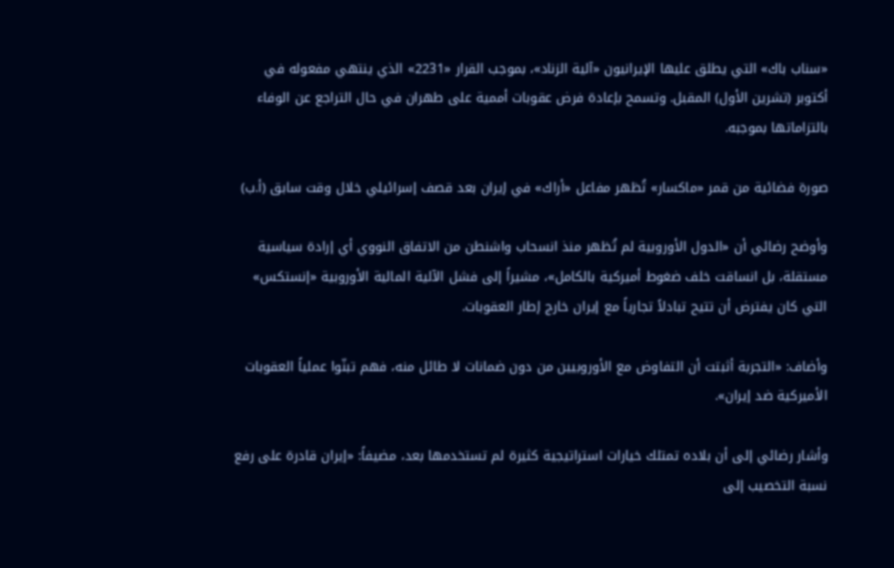«سناب باك» التي يطلق عليها الإيرانيون «آلية الزناد»، بموجب القرار «2231» الذي ينتهي مفعوله في أكتوبر (تشرين الأول) المقبل. وتسمح بإعادة فرض عقوبات أممية على طهران في حال التراجع عن الوفاء بالتزاماتها بموجبه.

صورة فضائية من قمر «ماكسار» تُظهر مفاعل «أراك» في إيران بعد قصف إسرائيلي خلال وقت سابق (أ.ب)

وأوضح رضائي أن «الدول الأوروبية لم تُظهر منذ انسحاب واشنطن من الاتفاق النووي أي إرادة سياسية مستقلة، بل انساقت خلف ضغوط أميركية بالكامل»، مشيراً إلى فشل الآلية المالية الأوروبية «إنستكس» التي كان يفترض أن تتيح تبادلاً تجارياً مع إيران خارج إطار العقوبات.

وأضاف: «التجربة أثبتت أن التفاوض مع الأوروبيين من دون ضمانات لا طائل منه، فهم تبنّوا عملياً العقوبات الأميركية ضد إيران».

وأشار رضائي إلى أن بلاده تمتلك خيارات استراتيجية كثيرة لم تستخدمها بعد، مضيفاً: «إيران قادرة على رفع نسبة التخصيب إلى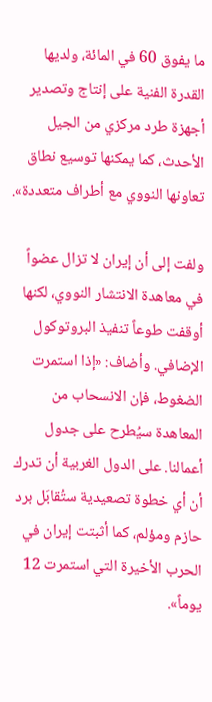ما يفوق 60 في المائة، ولديها القدرة الفنية على إنتاج وتصدير أجهزة طرد مركزي من الجيل الأحدث، كما يمكنها توسيع نطاق تعاونها النووي مع أطراف متعددة».

ولفت إلى أن إيران لا تزال عضواً في معاهدة الانتشار النووي، لكنها أوقفت طوعاً تنفيذ البروتوكول الإضافي. وأضاف: «إذا استمرت الضغوط، فإن الانسحاب من المعاهدة سيُطرح على جدول أعمالنا. على الدول الغربية أن تدرك أن أي خطوة تصعيدية ستُقابَل برد حازم ومؤلم، كما أثبتت إيران في الحرب الأخيرة التي استمرت 12 يوماً».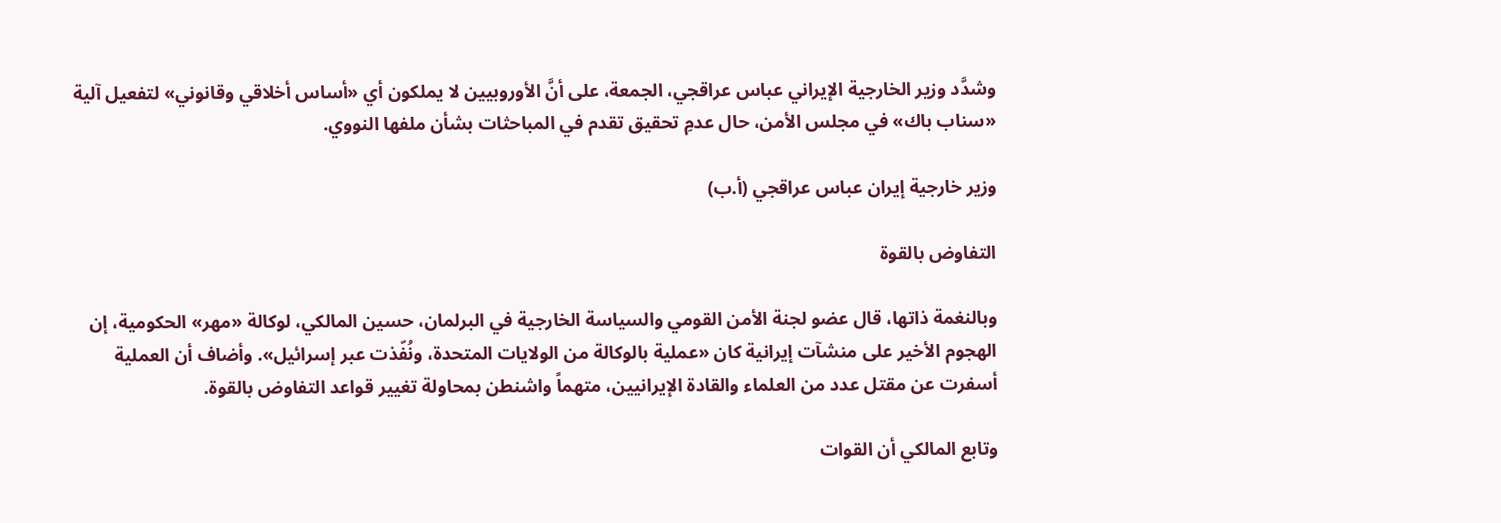وشدَّد وزير الخارجية الإيراني عباس عراقجي، الجمعة، على أنَّ الأوروبيين لا يملكون أي «أساس أخلاقي وقانوني» لتفعيل آلية «سناب باك» في مجلس الأمن، حال عدمِ تحقيق تقدم في المباحثات بشأن ملفها النووي.

وزير خارجية إيران عباس عراقجي (أ.ب)

التفاوض بالقوة

وبالنغمة ذاتها، قال عضو لجنة الأمن القومي والسياسة الخارجية في البرلمان، حسين المالكي، لوكالة «مهر» الحكومية، إن الهجوم الأخير على منشآت إيرانية كان «عملية بالوكالة من الولايات المتحدة، ونُفّذت عبر إسرائيل». وأضاف أن العملية أسفرت عن مقتل عدد من العلماء والقادة الإيرانيين، متهماً واشنطن بمحاولة تغيير قواعد التفاوض بالقوة.

وتابع المالكي أن القوات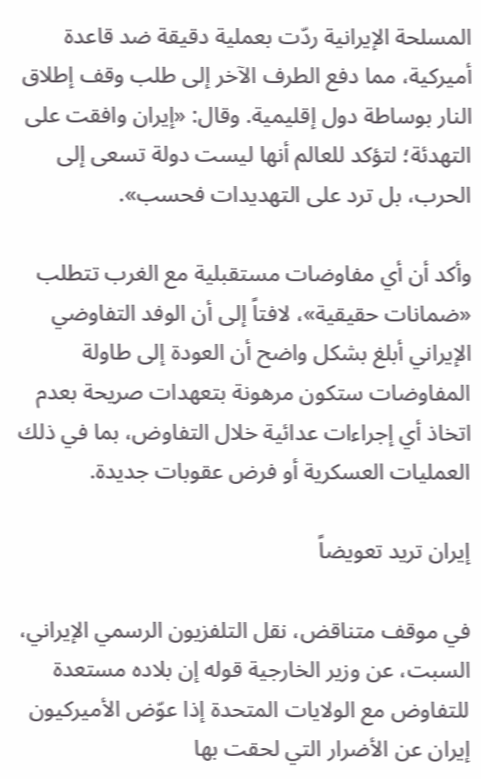المسلحة الإيرانية ردّت بعملية دقيقة ضد قاعدة أميركية، مما دفع الطرف الآخر إلى طلب وقف إطلاق النار بوساطة دول إقليمية. وقال: «إيران وافقت على التهدئة؛ لتؤكد للعالم أنها ليست دولة تسعى إلى الحرب، بل ترد على التهديدات فحسب».

وأكد أن أي مفاوضات مستقبلية مع الغرب تتطلب «ضمانات حقيقية»، لافتاً إلى أن الوفد التفاوضي الإيراني أبلغ بشكل واضح أن العودة إلى طاولة المفاوضات ستكون مرهونة بتعهدات صريحة بعدم اتخاذ أي إجراءات عدائية خلال التفاوض، بما في ذلك العمليات العسكرية أو فرض عقوبات جديدة.

إيران تريد تعويضاً

في موقف متناقض، نقل التلفزيون الرسمي الإيراني، السبت، عن وزير الخارجية قوله إن بلاده مستعدة للتفاوض مع الولايات المتحدة إذا عوّض الأميركيون إيران عن الأضرار التي لحقت بها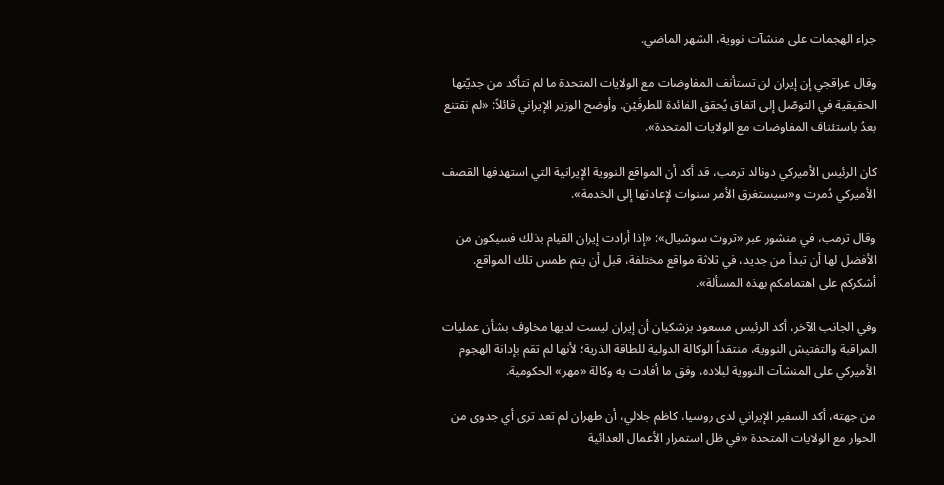جراء الهجمات على منشآت نووية، الشهر الماضي.

وقال عراقجي إن إيران لن تستأنف المفاوضات مع الولايات المتحدة ما لم تتأكد من جديّتها الحقيقية في التوصّل إلى اتفاق يُحقق الفائدة للطرفَيْن. وأوضح الوزير الإيراني قائلاً: «لم نقتنع بعدُ باستئناف المفاوضات مع الولايات المتحدة».

كان الرئيس الأميركي دونالد ترمب، قد أكد أن المواقع النووية الإيرانية التي استهدفها القصف الأميركي دُمرت و«سيستغرق الأمر سنوات لإعادتها إلى الخدمة».

وقال ترمب، في منشور عبر «تروث سوشيال»: «إذا أرادت إيران القيام بذلك فسيكون من الأفضل لها أن تبدأ من جديد، في ثلاثة مواقع مختلفة، قبل أن يتم طمس تلك المواقع. أشكركم على اهتمامكم بهذه المسألة».

وفي الجانب الآخر، أكد الرئيس مسعود بزشكيان أن إيران ليست لديها مخاوف بشأن عمليات المراقبة والتفتيش النووية، منتقداً الوكالة الدولية للطاقة الذرية؛ لأنها لم تقم بإدانة الهجوم الأميركي على المنشآت النووية لبلاده، وفق ما أفادت به وكالة «مهر» الحكومية.

من جهته، أكد السفير الإيراني لدى روسيا، كاظم جلالي، أن طهران لم تعد ترى أي جدوى من الحوار مع الولايات المتحدة «في ظل استمرار الأعمال العدائية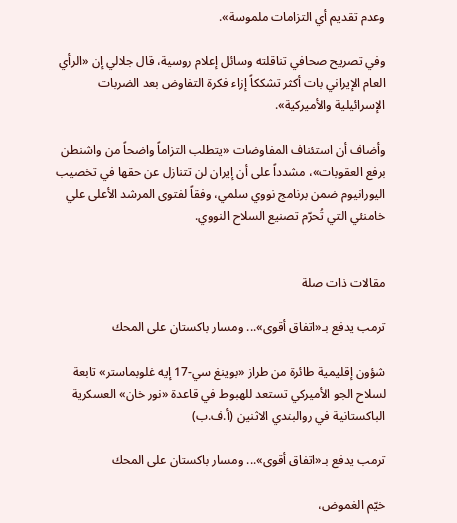وعدم تقديم أي التزامات ملموسة».

وفي تصريح صحافي تناقلته وسائل إعلام روسية، قال جلالي إن «الرأي العام الإيراني بات أكثر تشككاً إزاء فكرة التفاوض بعد الضربات الإسرائيلية والأميركية».

وأضاف أن استئناف المفاوضات «يتطلب التزاماً واضحاً من واشنطن برفع العقوبات»، مشدداً على أن إيران لن تتنازل عن حقها في تخصيب اليورانيوم ضمن برنامج نووي سلمي، وفقاً لفتوى المرشد الأعلى علي خامنئي التي تُحرّم تصنيع السلاح النووي.


مقالات ذات صلة

ترمب يدفع بـ«اتفاق أقوى»... ومسار باكستان على المحك

شؤون إقليمية طائرة من طراز «بوينغ سي-17 إيه غلوبماستر» تابعة لسلاح الجو الأميركي تستعد للهبوط في قاعدة «نور خان» العسكرية الباكستانية في روالبندي الاثنين (أ.ف.ب)

ترمب يدفع بـ«اتفاق أقوى»... ومسار باكستان على المحك

خيّم الغموض،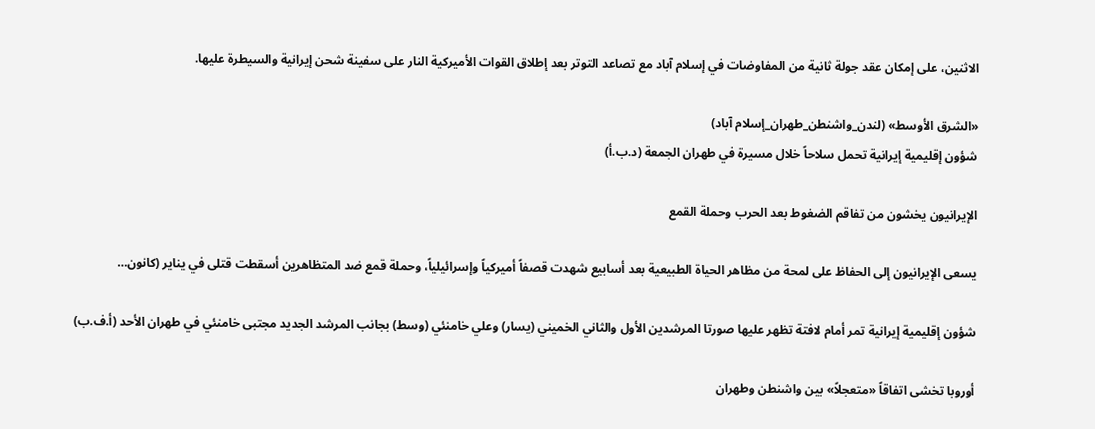الاثنين، على إمكان عقد جولة ثانية من المفاوضات في إسلام آباد مع تصاعد التوتر بعد إطلاق القوات الأميركية النار على سفينة شحن إيرانية والسيطرة عليها.

«الشرق الأوسط» (لندن_واشنطن_طهران_إسلام آباد)
شؤون إقليمية إيرانية تحمل سلاحاً خلال مسيرة في طهران الجمعة (د.ب.أ)

الإيرانيون يخشون من تفاقم الضغوط بعد الحرب وحملة القمع

يسعى الإيرانيون إلى الحفاظ على لمحة من مظاهر الحياة الطبيعية بعد أسابيع شهدت قصفاً أميركياً وإسرائيلياً، وحملة قمع ضد المتظاهرين أسقطت قتلى في يناير (كانون…

شؤون إقليمية إيرانية تمر أمام لافتة تظهر عليها صورتا المرشدين الأول والثاني الخميني (يسار) وعلي خامنئي (وسط) بجانب المرشد الجديد مجتبى خامنئي في طهران الأحد (أ.ف.ب)

أوروبا تخشى اتفاقاً «متعجلاً» بين واشنطن وطهران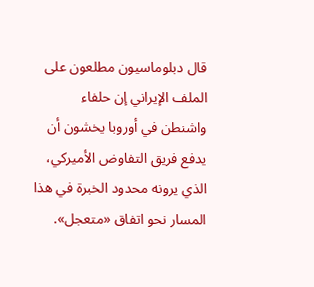قال دبلوماسيون مطلعون على الملف الإيراني إن حلفاء واشنطن في أوروبا يخشون أن يدفع فريق التفاوض الأميركي، الذي يرونه محدود الخبرة في هذا المسار نحو اتفاق «متعجل».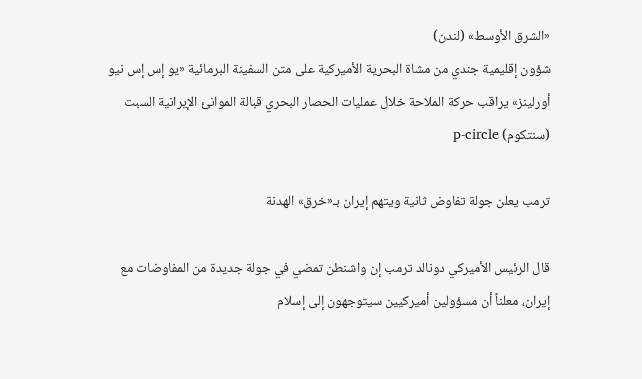«الشرق الأوسط» (لندن)
شؤون إقليمية جندي من مشاة البحرية الأميركية على متن السفينة البرمائية «يو إس إس نيو أورلينز» يراقب حركة الملاحة خلال عمليات الحصار البحري قبالة الموانئ الإيرانية السبت (سنتكوم) p-circle

ترمب يعلن جولة تفاوض ثانية ويتهم إيران بـ«خرق» الهدنة

قال الرئيس الأميركي دونالد ترمب إن واشنطن تمضي في جولة جديدة من المفاوضات مع إيران، معلناً أن مسؤولين أميركيين سيتوجهون إلى إسلام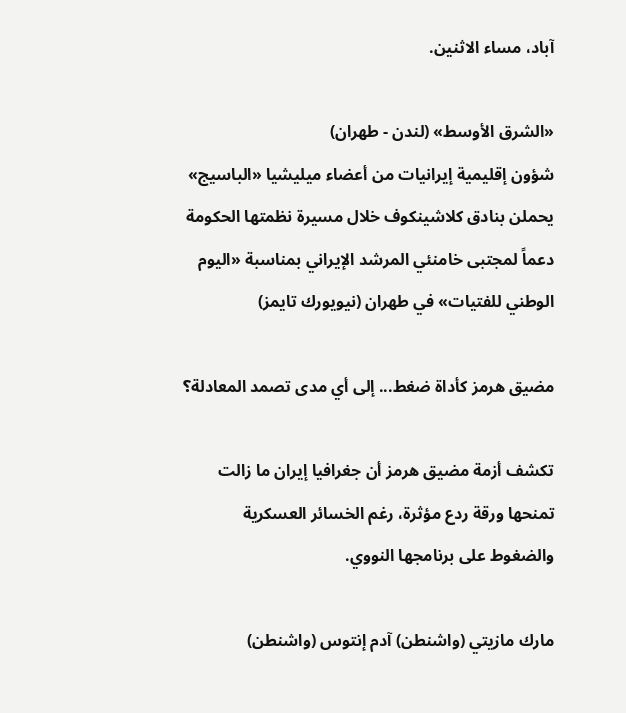آباد، مساء الاثنين.

«الشرق الأوسط» (لندن - طهران)
شؤون إقليمية إيرانيات من أعضاء ميليشيا «الباسيج» يحملن بنادق كلاشينكوف خلال مسيرة نظمتها الحكومة دعماً لمجتبى خامنئي المرشد الإيراني بمناسبة «اليوم الوطني للفتيات» في طهران (نيويورك تايمز)

مضيق هرمز كأداة ضغط... إلى أي مدى تصمد المعادلة؟

تكشف أزمة مضيق هرمز أن جغرافيا إيران ما زالت تمنحها ورقة ردع مؤثرة، رغم الخسائر العسكرية والضغوط على برنامجها النووي.

مارك مازيتي (واشنطن) آدم إنتوس (واشنطن)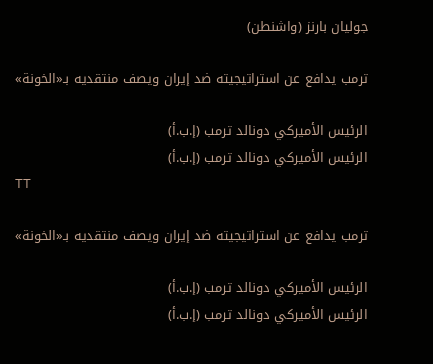جوليان بارنز (واشنطن)

ترمب يدافع عن استراتيجيته ضد إيران ويصف منتقديه بـ«الخونة»

الرئيس الأميركي دونالد ترمب (إ.ب.أ)
الرئيس الأميركي دونالد ترمب (إ.ب.أ)
TT

ترمب يدافع عن استراتيجيته ضد إيران ويصف منتقديه بـ«الخونة»

الرئيس الأميركي دونالد ترمب (إ.ب.أ)
الرئيس الأميركي دونالد ترمب (إ.ب.أ)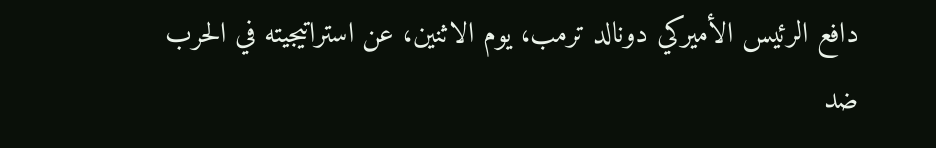دافع الرئيس الأميركي دونالد ترمب، يوم الاثنين، عن استراتيجيته في الحرب ضد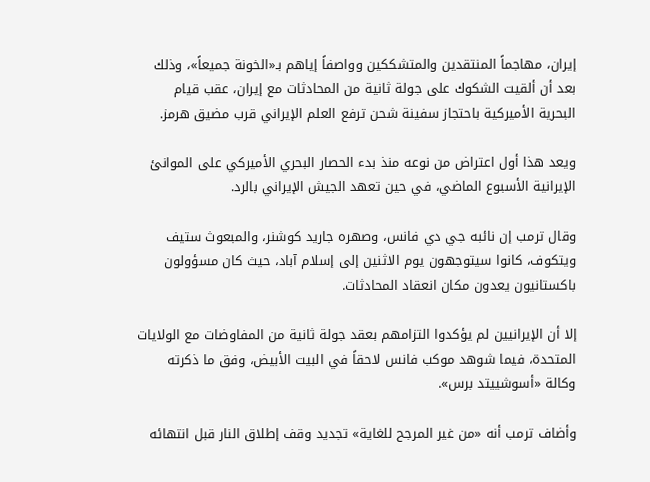إيران، مهاجماً المنتقدين والمتشككين وواصفاً إياهم بـ«الخونة جميعاً»، وذلك بعد أن ألقيت الشكوك على جولة ثانية من المحادثات مع إيران، عقب قيام البحرية الأميركية باحتجاز سفينة شحن ترفع العلم الإيراني قرب مضيق هرمز.

ويعد هذا أول اعتراض من نوعه منذ بدء الحصار البحري الأميركي على الموانئ الإيرانية الأسبوع الماضي، في حين تعهد الجيش الإيراني بالرد.

وقال ترمب إن نائبه جي دي فانس، وصهره جاريد كوشنر، والمبعوث ستيف ويتكوف، كانوا سيتوجهون يوم الاثنين إلى إسلام آباد، حيث كان مسؤولون باكستانيون يعدون مكان انعقاد المحادثات.

إلا أن الإيرانيين لم يؤكدوا التزامهم بعقد جولة ثانية من المفاوضات مع الولايات المتحدة، فيما شوهد موكب فانس لاحقاً في البيت الأبيض، وفق ما ذكرته وكالة «أسوشييتد برس».

وأضاف ترمب أنه «من غير المرجح للغاية» تجديد وقف إطلاق النار قبل انتهائه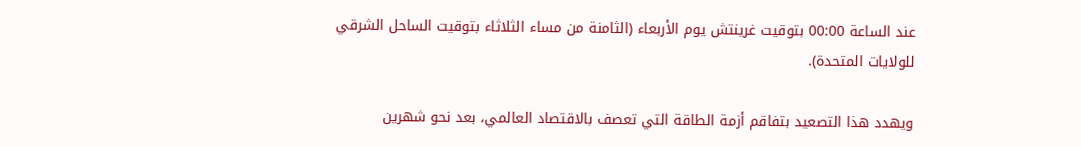عند الساعة 00:00 بتوقيت غرينتش يوم الأربعاء (الثامنة من مساء الثلاثاء بتوقيت الساحل الشرقي للولايات المتحدة).

ويهدد هذا التصعيد بتفاقم أزمة الطاقة التي تعصف بالاقتصاد العالمي، بعد نحو شهرين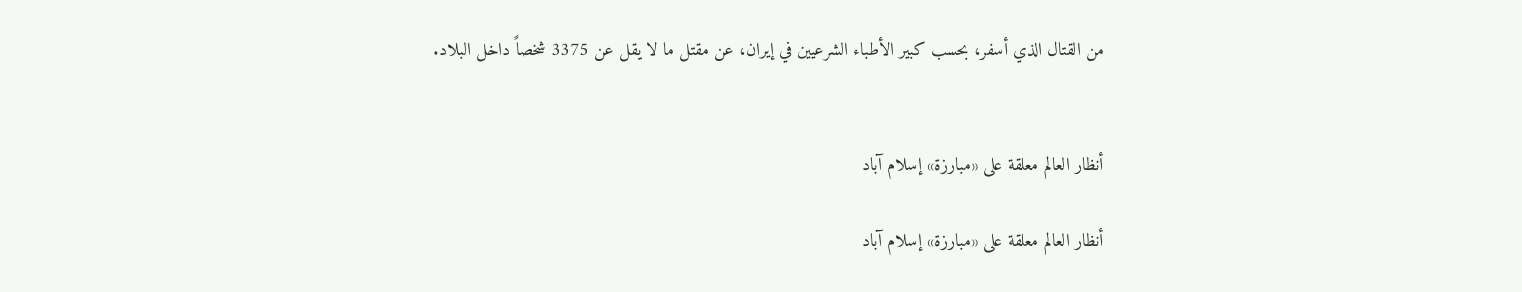من القتال الذي أسفر، بحسب كبير الأطباء الشرعيين في إيران، عن مقتل ما لا يقل عن 3375 شخصاً داخل البلاد.


أنظار العالم معلقة على «مبارزة» إسلام آباد

أنظار العالم معلقة على «مبارزة» إسلام آباد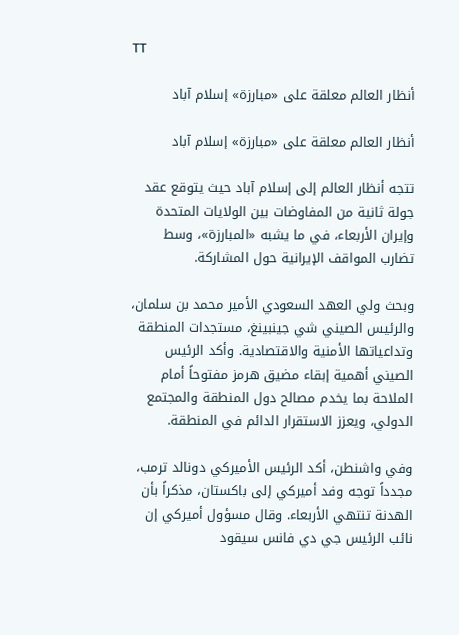TT

أنظار العالم معلقة على «مبارزة» إسلام آباد

أنظار العالم معلقة على «مبارزة» إسلام آباد

تتجه أنظار العالم إلى إسلام آباد حيث يتوقع عقد جولة ثانية من المفاوضات بين الولايات المتحدة وإيران الأربعاء، في ما يشبه «المبارزة»، وسط تضارب المواقف الإيرانية حول المشاركة.

وبحث ولي العهد السعودي الأمير محمد بن سلمان، والرئيس الصيني شي جينبينغ، مستجدات المنطقة وتداعياتها الأمنية والاقتصادية. وأكد الرئيس الصيني أهمية إبقاء مضيق هرمز مفتوحاً أمام الملاحة بما يخدم مصالح دول المنطقة والمجتمع الدولي، ويعزز الاستقرار الدائم في المنطقة.

وفي واشنطن، أكد الرئيس الأميركي دونالد ترمب، مجدداً توجه وفد أميركي إلى باكستان، مذكراً بأن الهدنة تنتهي الأربعاء. وقال مسؤول أميركي إن نائب الرئيس جي دي فانس سيقود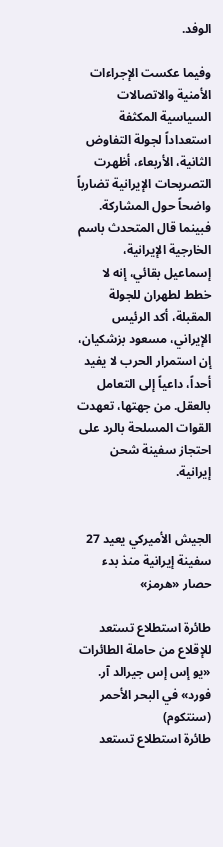الوفد.

وفيما عكست الإجراءات الأمنية والاتصالات السياسية المكثفة استعداداً لجولة التفاوض الثانية، الأربعاء، أظهرت التصريحات الإيرانية تضارباً واضحاً حول المشاركة. فبينما قال المتحدث باسم الخارجية الإيرانية، إسماعيل بقائي، إنه لا خطط لطهران للجولة المقبلة، أكد الرئيس الإيراني، مسعود بزشكيان، إن استمرار الحرب لا يفيد أحداً، داعياً إلى التعامل بالعقل. من جهتها، تعهدت القوات المسلحة بالرد على احتجاز سفينة شحن إيرانية.


الجيش الأميركي يعيد 27 سفينة إيرانية منذ بدء حصار «هرمز»

طائرة استطلاع تستعد للإقلاع من حاملة الطائرات «يو إس إس جيرالد آر. فورد» في البحر الأحمر (سنتكوم)
طائرة استطلاع تستعد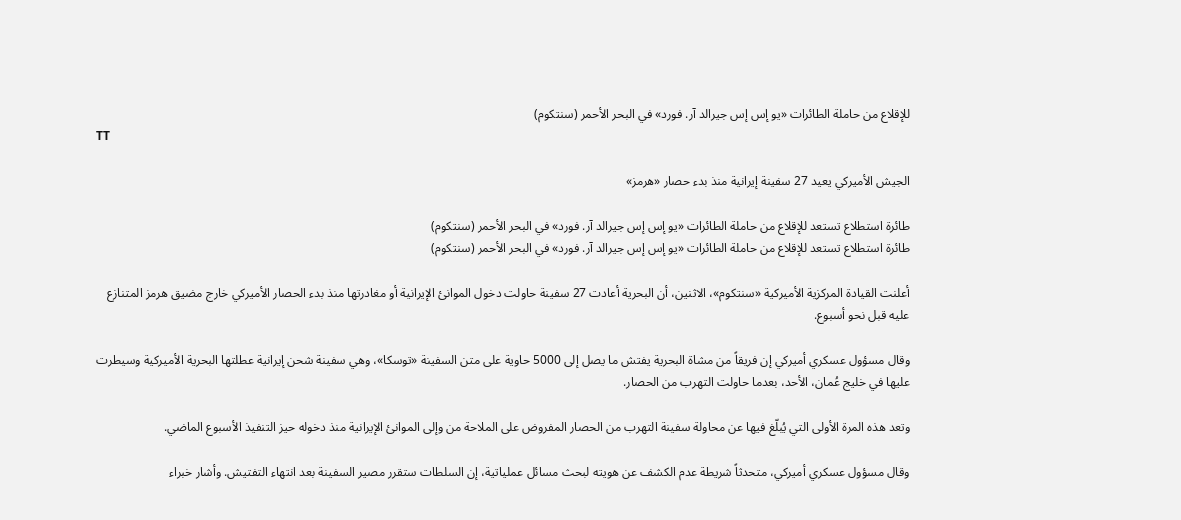للإقلاع من حاملة الطائرات «يو إس إس جيرالد آر. فورد» في البحر الأحمر (سنتكوم)
TT

الجيش الأميركي يعيد 27 سفينة إيرانية منذ بدء حصار «هرمز»

طائرة استطلاع تستعد للإقلاع من حاملة الطائرات «يو إس إس جيرالد آر. فورد» في البحر الأحمر (سنتكوم)
طائرة استطلاع تستعد للإقلاع من حاملة الطائرات «يو إس إس جيرالد آر. فورد» في البحر الأحمر (سنتكوم)

أعلنت القيادة المركزية الأميركية «سنتكوم»، الاثنين، أن البحرية أعادت 27 سفينة حاولت دخول الموانئ الإيرانية أو مغادرتها منذ بدء الحصار الأميركي خارج مضيق هرمز المتنازع عليه قبل نحو أسبوع.

وقال مسؤول عسكري أميركي إن فريقاً من مشاة البحرية يفتش ما يصل إلى 5000 حاوية على متن السفينة «توسكا»، وهي سفينة شحن إيرانية عطلتها البحرية الأميركية وسيطرت عليها في خليج عُمان، الأحد، بعدما حاولت التهرب من الحصار.

وتعد هذه المرة الأولى التي يُبلّغ فيها عن محاولة سفينة التهرب من الحصار المفروض على الملاحة من وإلى الموانئ الإيرانية منذ دخوله حيز التنفيذ الأسبوع الماضي.

وقال مسؤول عسكري أميركي، متحدثاً شريطة عدم الكشف عن هويته لبحث مسائل عملياتية، إن السلطات ستقرر مصير السفينة بعد انتهاء التفتيش. وأشار خبراء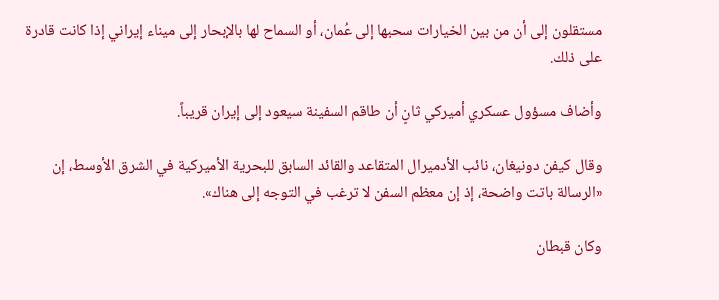مستقلون إلى أن من بين الخيارات سحبها إلى عُمان، أو السماح لها بالإبحار إلى ميناء إيراني إذا كانت قادرة على ذلك.

وأضاف مسؤول عسكري أميركي ثانٍ أن طاقم السفينة سيعود إلى إيران قريباً.

وقال كيفن دونيغان، نائب الأدميرال المتقاعد والقائد السابق للبحرية الأميركية في الشرق الأوسط، إن «الرسالة باتت واضحة، إذ إن معظم السفن لا ترغب في التوجه إلى هناك».

وكان قبطان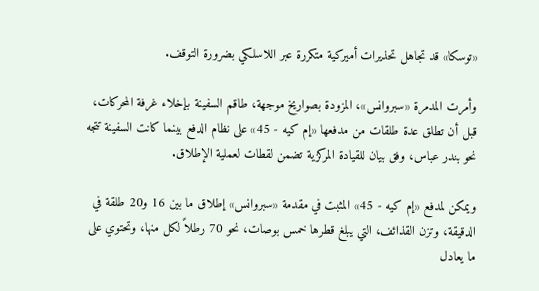«توسكا» قد تجاهل تحذيرات أميركية متكررة عبر اللاسلكي بضرورة التوقف.

وأمرت المدمرة «سبروانس»، المزودة بصواريخ موجهة، طاقم السفينة بإخلاء غرفة المحركات، قبل أن تطلق عدة طلقات من مدفعها «إم كيه - 45» على نظام الدفع بينما كانت السفينة تتجه نحو بندر عباس، وفق بيان للقيادة المركزية تضمن لقطات لعملية الإطلاق.

ويمكن لمدفع «إم كيه - 45» المثبت في مقدمة «سبروانس» إطلاق ما بين 16 و20 طلقة في الدقيقة، وتزن القذائف، التي يبلغ قطرها خمس بوصات، نحو 70 رطلاً لكل منها، وتحتوي على ما يعادل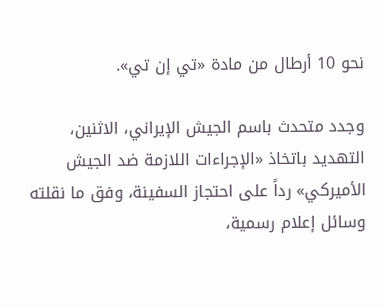نحو 10 أرطال من مادة «تي إن تي».

وجدد متحدث باسم الجيش الإيراني، الاثنين، التهديد باتخاذ «الإجراءات اللازمة ضد الجيش الأميركي» رداً على احتجاز السفينة، وفق ما نقلته وسائل إعلام رسمية،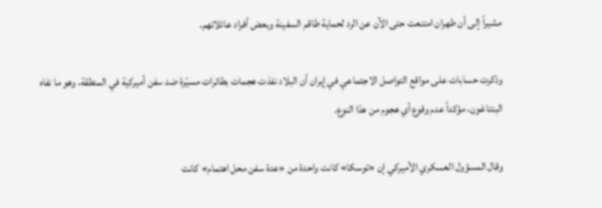مشيراً إلى أن طهران امتنعت حتى الآن عن الرد لحماية طاقم السفينة وبعض أفراد عائلاتهم.

وذكرت حسابات على مواقع التواصل الاجتماعي في إيران أن البلاد نفذت هجمات بطائرات مسيّرة ضد سفن أميركية في المنطقة، وهو ما نفاه البنتاغون، مؤكداً عدم وقوع أي هجوم من هذا النوع.

وقال المسؤول العسكري الأميركي إن «توسكا» كانت واحدة من «عدة سفن محل اهتمام» كانت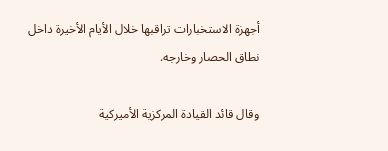أجهزة الاستخبارات تراقبها خلال الأيام الأخيرة داخل نطاق الحصار وخارجه.

وقال قائد القيادة المركزية الأميركية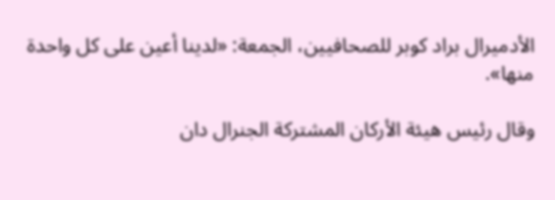الأدميرال براد كوبر للصحافيين، الجمعة: «لدينا أعين على كل واحدة منها».

وقال رئيس هيئة الأركان المشتركة الجنرال دان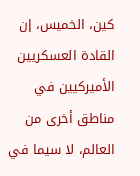كين، الخميس، إن القادة العسكريين الأميركيين في مناطق أخرى من العالم، لا سيما في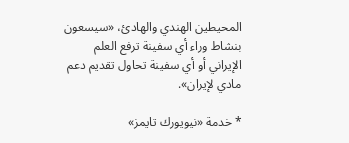المحيطين الهندي والهادئ، «سيسعون بنشاط وراء أي سفينة ترفع العلم الإيراني أو أي سفينة تحاول تقديم دعم مادي لإيران».

* خدمة «نيويورك تايمز»